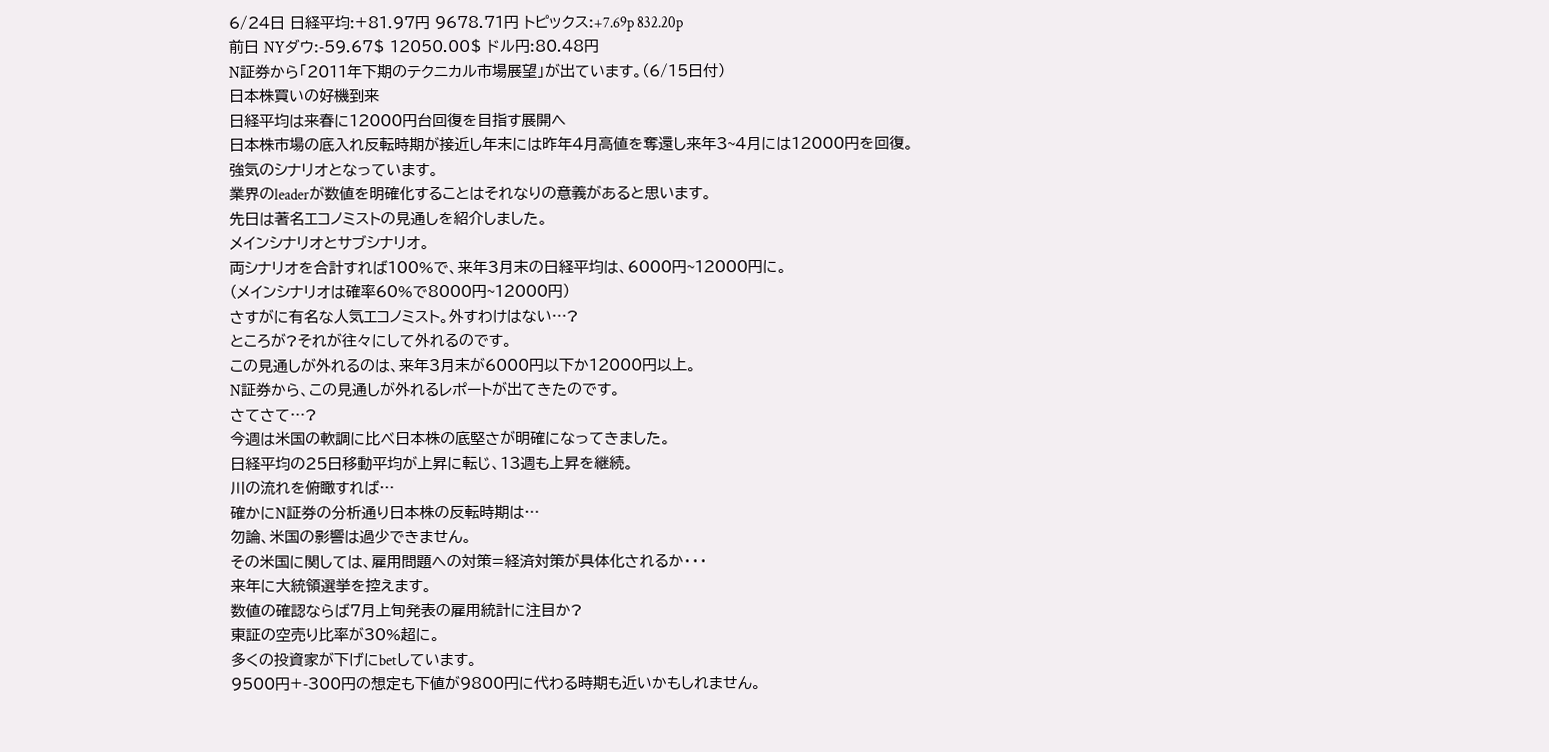6/24日 日経平均:+81.97円 9678.71円 トピックス:+7.69p 832.20p
前日 NYダウ:-59.67$ 12050.00$ ドル円:80.48円
N証券から「2011年下期のテクニカル市場展望」が出ています。(6/15日付)
日本株買いの好機到来
日経平均は来春に12000円台回復を目指す展開へ
日本株市場の底入れ反転時期が接近し年末には昨年4月高値を奪還し来年3~4月には12000円を回復。
強気のシナリオとなっています。
業界のleaderが数値を明確化することはそれなりの意義があると思います。
先日は著名エコノミストの見通しを紹介しました。
メインシナリオとサブシナリオ。
両シナリオを合計すれば100%で、来年3月末の日経平均は、6000円~12000円に。
(メインシナリオは確率60%で8000円~12000円)
さすがに有名な人気エコノミスト。外すわけはない…?
ところが?それが往々にして外れるのです。
この見通しが外れるのは、来年3月末が6000円以下か12000円以上。
N証券から、この見通しが外れるレポートが出てきたのです。
さてさて…?
今週は米国の軟調に比べ日本株の底堅さが明確になってきました。
日経平均の25日移動平均が上昇に転じ、13週も上昇を継続。
川の流れを俯瞰すれば…
確かにN証券の分析通り日本株の反転時期は…
勿論、米国の影響は過少できません。
その米国に関しては、雇用問題への対策=経済対策が具体化されるか・・・
来年に大統領選挙を控えます。
数値の確認ならば7月上旬発表の雇用統計に注目か?
東証の空売り比率が30%超に。
多くの投資家が下げにbetしています。
9500円+-300円の想定も下値が9800円に代わる時期も近いかもしれません。